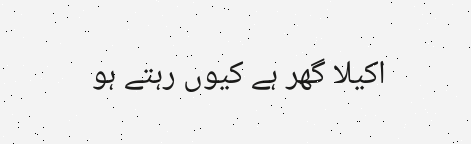اکیلا گھر ہے کیوں رہتے ہو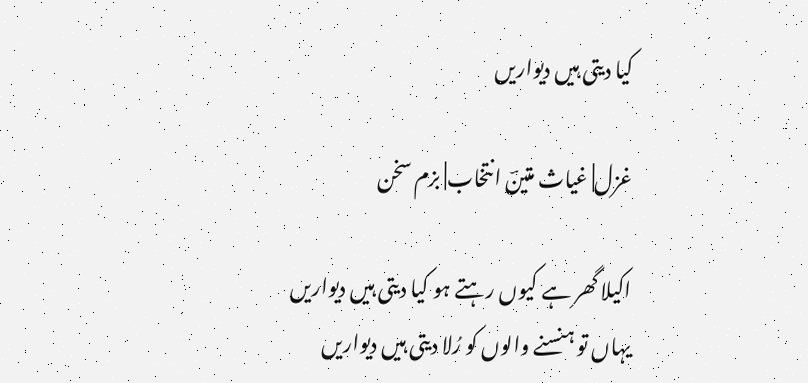کیا دیتی ہیں دیواریں

غزل| غیاث متینؔ انتخاب| بزم سخن

اکیلا گھر ہے کیوں رہتے ہو کیا دیتی ہیں دیواریں
یہاں تو ہنسنے والوں کو رُلا دیتی ہیں دیواریں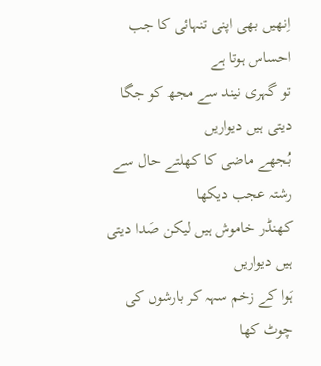اِنھیں بھی اپنی تنہائی کا جب احساس ہوتا ہے
تو گہری نیند سے مجھ کو جگا دیتی ہیں دیواریں
بُجھے ماضی کا کھلتے حال سے رشتہ عجب دیکھا
کھنڈر خاموش ہیں لیکن صَدا دیتی ہیں دیواریں
ہَوا کے زخم سہہ کر بارشوں کی چوٹ کھا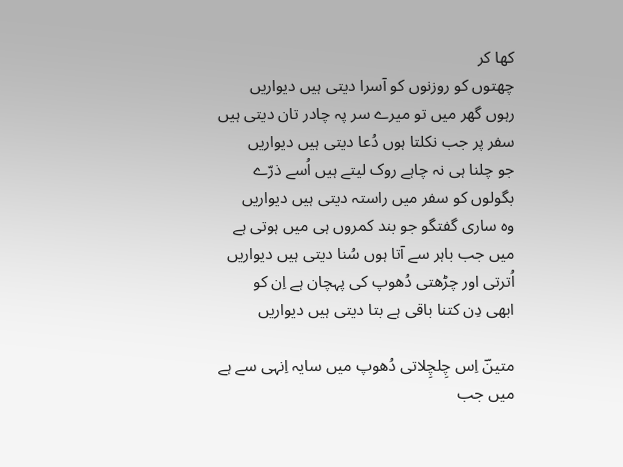کھا کر
چھتوں کو روزنوں کو آسرا دیتی ہیں دیواریں
رہوں گھر میں تو میرے سر پہ چادر تان دیتی ہیں
سفر پر جب نکلتا ہوں دُعا دیتی ہیں دیواریں
جو چلنا ہی نہ چاہے روک لیتے ہیں اُسے ذرّے
بگولوں کو سفر میں راستہ دیتی ہیں دیواریں
وہ ساری گفتگو جو بند کمروں ہی میں ہوتی ہے
میں جب باہر سے آتا ہوں سُنا دیتی ہیں دیواریں
اُترتی اور چڑھتی دُھوپ کی پہچان ہے اِن کو
ابھی دِن کتنا باقی ہے بتا دیتی ہیں دیواریں

متینؔ اِس چِلچِلاتی دُھوپ میں سایہ اِنہی سے ہے
میں جب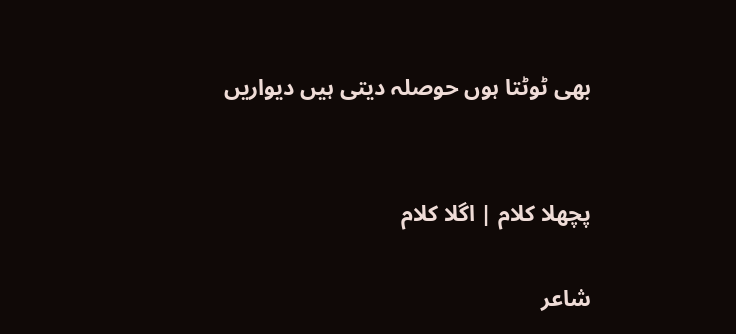بھی ٹوٹتا ہوں حوصلہ دیتی ہیں دیواریں


پچھلا کلام | اگلا کلام

شاعر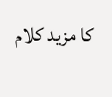کا مزید کلام